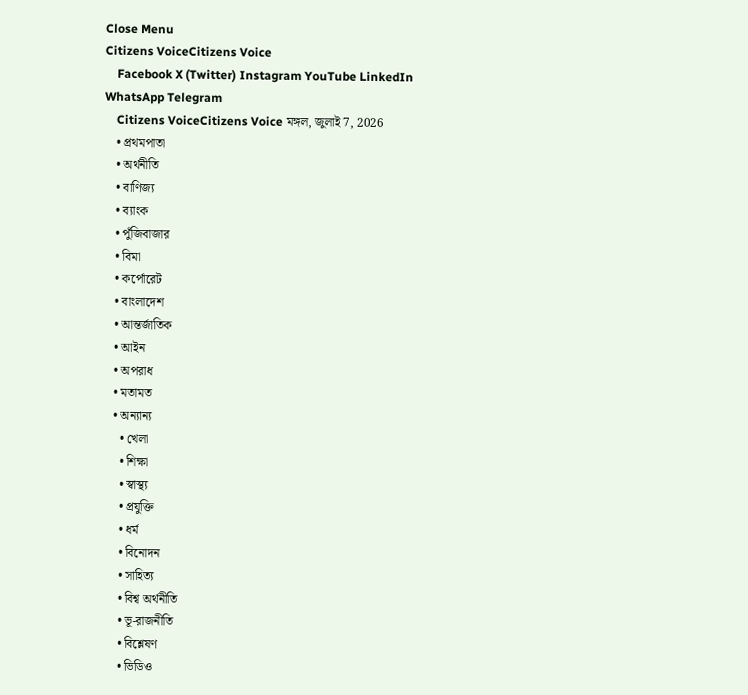Close Menu
Citizens VoiceCitizens Voice
    Facebook X (Twitter) Instagram YouTube LinkedIn WhatsApp Telegram
    Citizens VoiceCitizens Voice মঙ্গল, জুলাই 7, 2026
    • প্রথমপাতা
    • অর্থনীতি
    • বাণিজ্য
    • ব্যাংক
    • পুঁজিবাজার
    • বিমা
    • কর্পোরেট
    • বাংলাদেশ
    • আন্তর্জাতিক
    • আইন
    • অপরাধ
    • মতামত
    • অন্যান্য
      • খেলা
      • শিক্ষা
      • স্বাস্থ্য
      • প্রযুক্তি
      • ধর্ম
      • বিনোদন
      • সাহিত্য
      • বিশ্ব অর্থনীতি
      • ভূ-রাজনীতি
      • বিশ্লেষণ
      • ভিডিও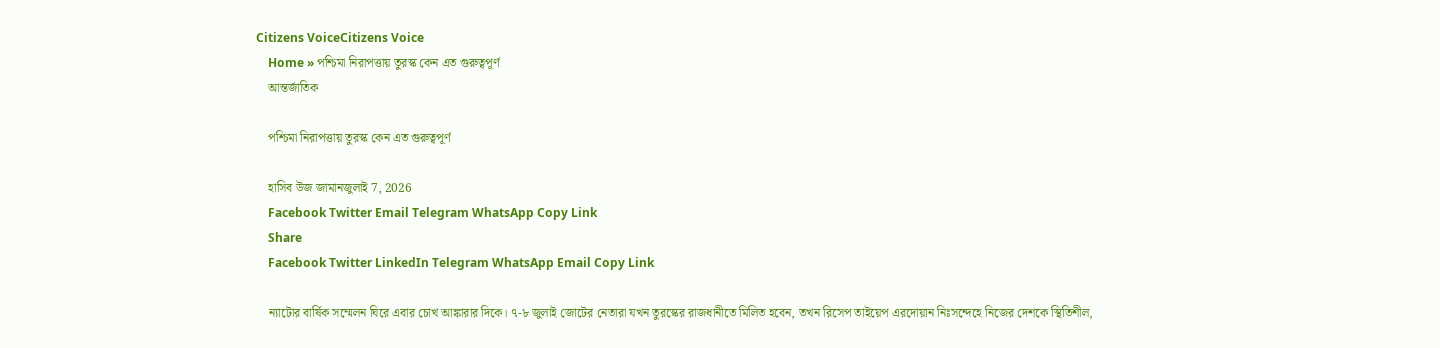Citizens VoiceCitizens Voice
    Home » পশ্চিমা নিরাপত্তায় তুরস্ক কেন এত গুরুত্বপূর্ণ
    আন্তর্জাতিক

    পশ্চিমা নিরাপত্তায় তুরস্ক কেন এত গুরুত্বপূর্ণ

    হাসিব উজ জামানজুলাই 7, 2026
    Facebook Twitter Email Telegram WhatsApp Copy Link
    Share
    Facebook Twitter LinkedIn Telegram WhatsApp Email Copy Link

    ন্যাটোর বার্ষিক সম্মেলন ঘিরে এবার চোখ আঙ্কারার দিকে। ৭-৮ জুলাই জোটের নেতারা যখন তুরস্কের রাজধানীতে মিলিত হবেন, তখন রিসেপ তাইয়েপ এরদোয়ান নিঃসন্দেহে নিজের দেশকে স্থিতিশীল,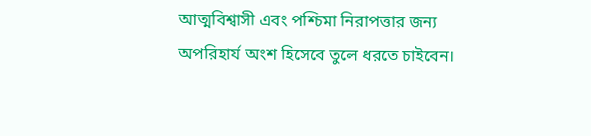আত্মবিশ্বাসী এবং পশ্চিমা নিরাপত্তার জন্য অপরিহার্য অংশ হিসেবে তুলে ধরতে চাইবেন।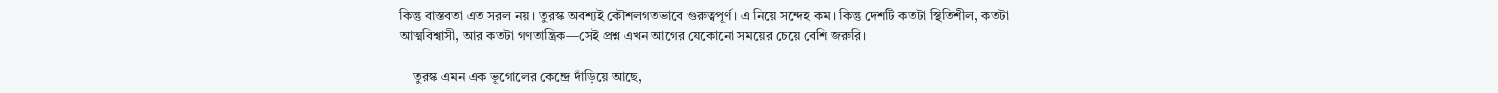কিন্তু বাস্তবতা এত সরল নয়। তুরস্ক অবশ্যই কৌশলগতভাবে গুরুত্বপূর্ণ। এ নিয়ে সন্দেহ কম। কিন্তু দেশটি কতটা স্থিতিশীল, কতটা আত্মবিশ্বাসী, আর কতটা গণতান্ত্রিক—সেই প্রশ্ন এখন আগের যেকোনো সময়ের চেয়ে বেশি জরুরি।

    তুরস্ক এমন এক ভূগোলের কেন্দ্রে দাঁড়িয়ে আছে,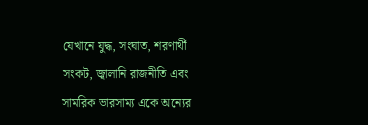যেখানে যুদ্ধ, সংঘাত, শরণার্থী সংকট, জ্বালানি রাজনীতি এবং সামরিক ভারসাম্য একে অন্যের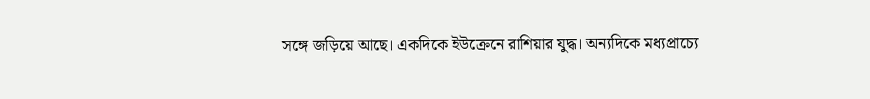সঙ্গে জড়িয়ে আছে। একদিকে ইউক্রেনে রাশিয়ার যুদ্ধ। অন্যদিকে মধ্যপ্রাচ্যে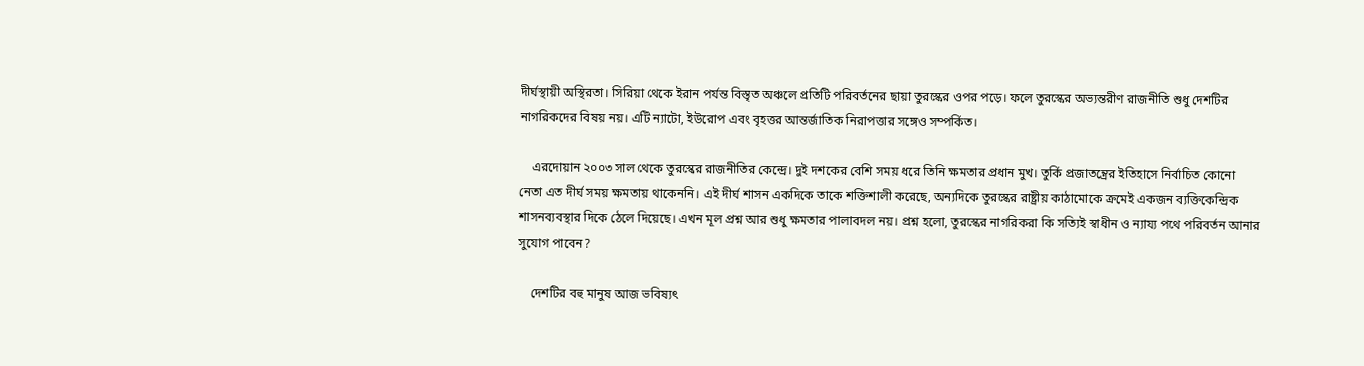দীর্ঘস্থায়ী অস্থিরতা। সিরিয়া থেকে ইরান পর্যন্ত বিস্তৃত অঞ্চলে প্রতিটি পরিবর্তনের ছায়া তুরস্কের ওপর পড়ে। ফলে তুরস্কের অভ্যন্তরীণ রাজনীতি শুধু দেশটির নাগরিকদের বিষয় নয়। এটি ন্যাটো, ইউরোপ এবং বৃহত্তর আন্তর্জাতিক নিরাপত্তার সঙ্গেও সম্পর্কিত।

    এরদোয়ান ২০০৩ সাল থেকে তুরস্কের রাজনীতির কেন্দ্রে। দুই দশকের বেশি সময় ধরে তিনি ক্ষমতার প্রধান মুখ। তুর্কি প্রজাতন্ত্রের ইতিহাসে নির্বাচিত কোনো নেতা এত দীর্ঘ সময় ক্ষমতায় থাকেননি। এই দীর্ঘ শাসন একদিকে তাকে শক্তিশালী করেছে, অন্যদিকে তুরস্কের রাষ্ট্রীয় কাঠামোকে ক্রমেই একজন ব্যক্তিকেন্দ্রিক শাসনব্যবস্থার দিকে ঠেলে দিয়েছে। এখন মূল প্রশ্ন আর শুধু ক্ষমতার পালাবদল নয়। প্রশ্ন হলো, তুরস্কের নাগরিকরা কি সত্যিই স্বাধীন ও ন্যায্য পথে পরিবর্তন আনার সুযোগ পাবেন?

    দেশটির বহু মানুষ আজ ভবিষ্যৎ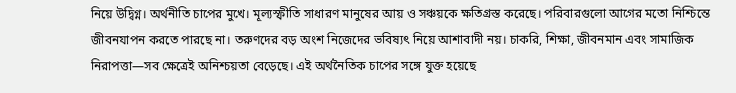নিয়ে উদ্বিগ্ন। অর্থনীতি চাপের মুখে। মূল্যস্ফীতি সাধারণ মানুষের আয় ও সঞ্চয়কে ক্ষতিগ্রস্ত করেছে। পরিবারগুলো আগের মতো নিশ্চিন্তে জীবনযাপন করতে পারছে না। তরুণদের বড় অংশ নিজেদের ভবিষ্যৎ নিয়ে আশাবাদী নয়। চাকরি, শিক্ষা, জীবনমান এবং সামাজিক নিরাপত্তা—সব ক্ষেত্রেই অনিশ্চয়তা বেড়েছে। এই অর্থনৈতিক চাপের সঙ্গে যুক্ত হয়েছে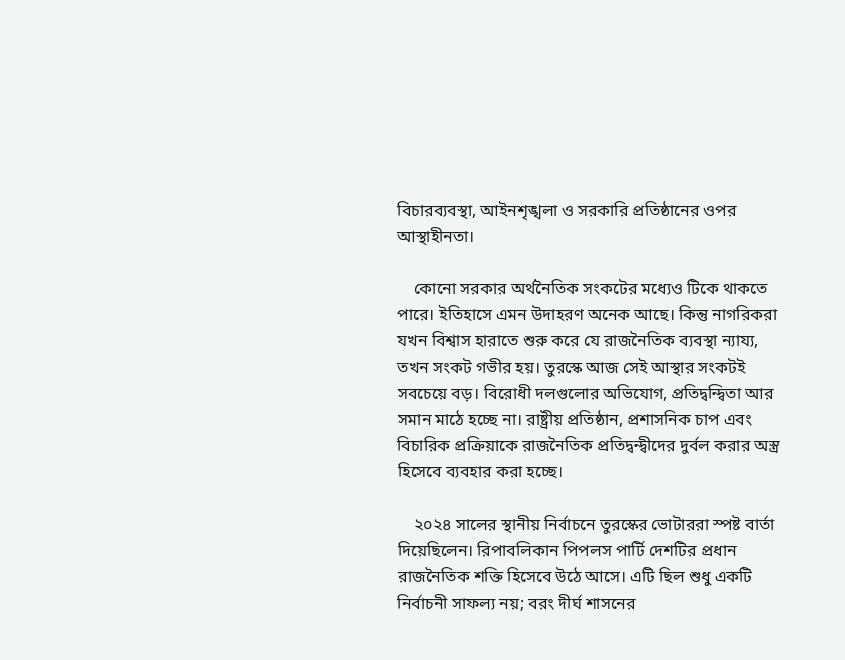বিচারব্যবস্থা, আইনশৃঙ্খলা ও সরকারি প্রতিষ্ঠানের ওপর আস্থাহীনতা।

    কোনো সরকার অর্থনৈতিক সংকটের মধ্যেও টিকে থাকতে পারে। ইতিহাসে এমন উদাহরণ অনেক আছে। কিন্তু নাগরিকরা যখন বিশ্বাস হারাতে শুরু করে যে রাজনৈতিক ব্যবস্থা ন্যায্য, তখন সংকট গভীর হয়। তুরস্কে আজ সেই আস্থার সংকটই সবচেয়ে বড়। বিরোধী দলগুলোর অভিযোগ, প্রতিদ্বন্দ্বিতা আর সমান মাঠে হচ্ছে না। রাষ্ট্রীয় প্রতিষ্ঠান, প্রশাসনিক চাপ এবং বিচারিক প্রক্রিয়াকে রাজনৈতিক প্রতিদ্বন্দ্বীদের দুর্বল করার অস্ত্র হিসেবে ব্যবহার করা হচ্ছে।

    ২০২৪ সালের স্থানীয় নির্বাচনে তুরস্কের ভোটাররা স্পষ্ট বার্তা দিয়েছিলেন। রিপাবলিকান পিপলস পার্টি দেশটির প্রধান রাজনৈতিক শক্তি হিসেবে উঠে আসে। এটি ছিল শুধু একটি নির্বাচনী সাফল্য নয়; বরং দীর্ঘ শাসনের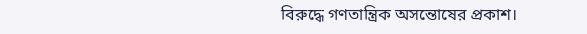বিরুদ্ধে গণতান্ত্রিক অসন্তোষের প্রকাশ।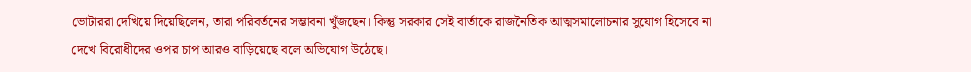ভোটাররা দেখিয়ে দিয়েছিলেন, তারা পরিবর্তনের সম্ভাবনা খুঁজছেন। কিন্তু সরকার সেই বার্তাকে রাজনৈতিক আত্মসমালোচনার সুযোগ হিসেবে না দেখে বিরোধীদের ওপর চাপ আরও বাড়িয়েছে বলে অভিযোগ উঠেছে।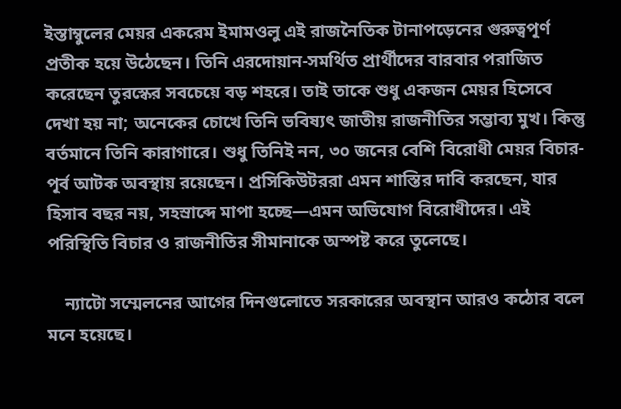ইস্তাম্বুলের মেয়র একরেম ইমামওলু এই রাজনৈতিক টানাপড়েনের গুরুত্বপূর্ণ প্রতীক হয়ে উঠেছেন। তিনি এরদোয়ান-সমর্থিত প্রার্থীদের বারবার পরাজিত করেছেন তুরস্কের সবচেয়ে বড় শহরে। তাই তাকে শুধু একজন মেয়র হিসেবে দেখা হয় না; অনেকের চোখে তিনি ভবিষ্যৎ জাতীয় রাজনীতির সম্ভাব্য মুখ। কিন্তু বর্তমানে তিনি কারাগারে। শুধু তিনিই নন, ৩০ জনের বেশি বিরোধী মেয়র বিচার-পূর্ব আটক অবস্থায় রয়েছেন। প্রসিকিউটররা এমন শাস্তির দাবি করছেন, যার হিসাব বছর নয়, সহস্রাব্দে মাপা হচ্ছে—এমন অভিযোগ বিরোধীদের। এই পরিস্থিতি বিচার ও রাজনীতির সীমানাকে অস্পষ্ট করে তুলেছে।

    ন্যাটো সম্মেলনের আগের দিনগুলোতে সরকারের অবস্থান আরও কঠোর বলে মনে হয়েছে।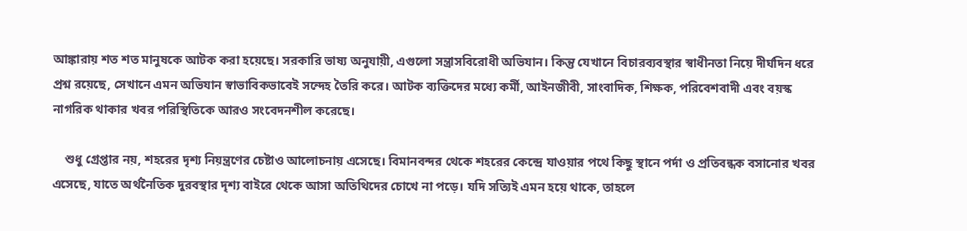আঙ্কারায় শত শত মানুষকে আটক করা হয়েছে। সরকারি ভাষ্য অনুযায়ী, এগুলো সন্ত্রাসবিরোধী অভিযান। কিন্তু যেখানে বিচারব্যবস্থার স্বাধীনতা নিয়ে দীর্ঘদিন ধরে প্রশ্ন রয়েছে, সেখানে এমন অভিযান স্বাভাবিকভাবেই সন্দেহ তৈরি করে। আটক ব্যক্তিদের মধ্যে কর্মী, আইনজীবী, সাংবাদিক, শিক্ষক, পরিবেশবাদী এবং বয়স্ক নাগরিক থাকার খবর পরিস্থিতিকে আরও সংবেদনশীল করেছে।

    শুধু গ্রেপ্তার নয়, শহরের দৃশ্য নিয়ন্ত্রণের চেষ্টাও আলোচনায় এসেছে। বিমানবন্দর থেকে শহরের কেন্দ্রে যাওয়ার পথে কিছু স্থানে পর্দা ও প্রতিবন্ধক বসানোর খবর এসেছে, যাতে অর্থনৈতিক দুরবস্থার দৃশ্য বাইরে থেকে আসা অতিথিদের চোখে না পড়ে। যদি সত্যিই এমন হয়ে থাকে, তাহলে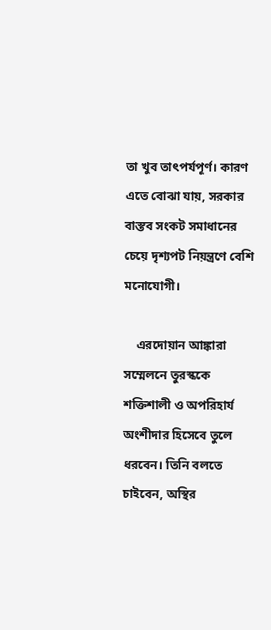তা খুব তাৎপর্যপূর্ণ। কারণ এতে বোঝা যায়, সরকার বাস্তব সংকট সমাধানের চেয়ে দৃশ্যপট নিয়ন্ত্রণে বেশি মনোযোগী।

    এরদোয়ান আঙ্কারা সম্মেলনে তুরস্ককে শক্তিশালী ও অপরিহার্য অংশীদার হিসেবে তুলে ধরবেন। তিনি বলতে চাইবেন, অস্থির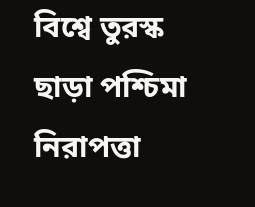বিশ্বে তুরস্ক ছাড়া পশ্চিমা নিরাপত্তা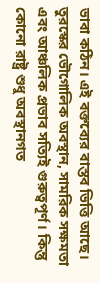ভাবা কঠিন। এই বক্তব্যের বাস্তব ভিত্তি আছে। তুরস্কের ভৌগোলিক অবস্থান, সামরিক সক্ষমতা এবং আঞ্চলিক প্রভাব সত্যিই গুরুত্বপূর্ণ। কিন্তু কোনো রাষ্ট্র শুধু অবস্থানগত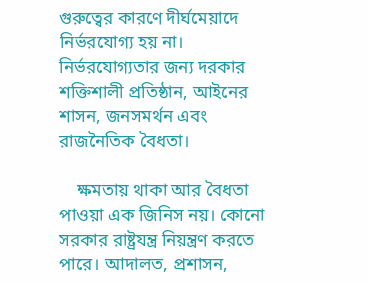গুরুত্বের কারণে দীর্ঘমেয়াদে নির্ভরযোগ্য হয় না। নির্ভরযোগ্যতার জন্য দরকার শক্তিশালী প্রতিষ্ঠান, আইনের শাসন, জনসমর্থন এবং রাজনৈতিক বৈধতা।

    ক্ষমতায় থাকা আর বৈধতা পাওয়া এক জিনিস নয়। কোনো সরকার রাষ্ট্রযন্ত্র নিয়ন্ত্রণ করতে পারে। আদালত, প্রশাসন,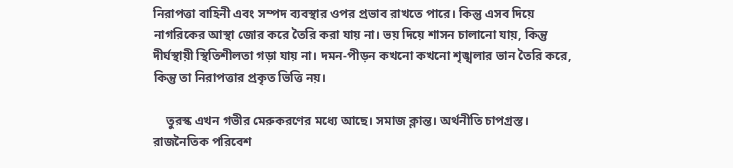নিরাপত্তা বাহিনী এবং সম্পদ ব্যবস্থার ওপর প্রভাব রাখতে পারে। কিন্তু এসব দিয়ে নাগরিকের আস্থা জোর করে তৈরি করা যায় না। ভয় দিয়ে শাসন চালানো যায়, কিন্তু দীর্ঘস্থায়ী স্থিতিশীলতা গড়া যায় না। দমন-পীড়ন কখনো কখনো শৃঙ্খলার ভান তৈরি করে, কিন্তু তা নিরাপত্তার প্রকৃত ভিত্তি নয়।

    তুরস্ক এখন গভীর মেরুকরণের মধ্যে আছে। সমাজ ক্লান্ত। অর্থনীতি চাপগ্রস্ত। রাজনৈতিক পরিবেশ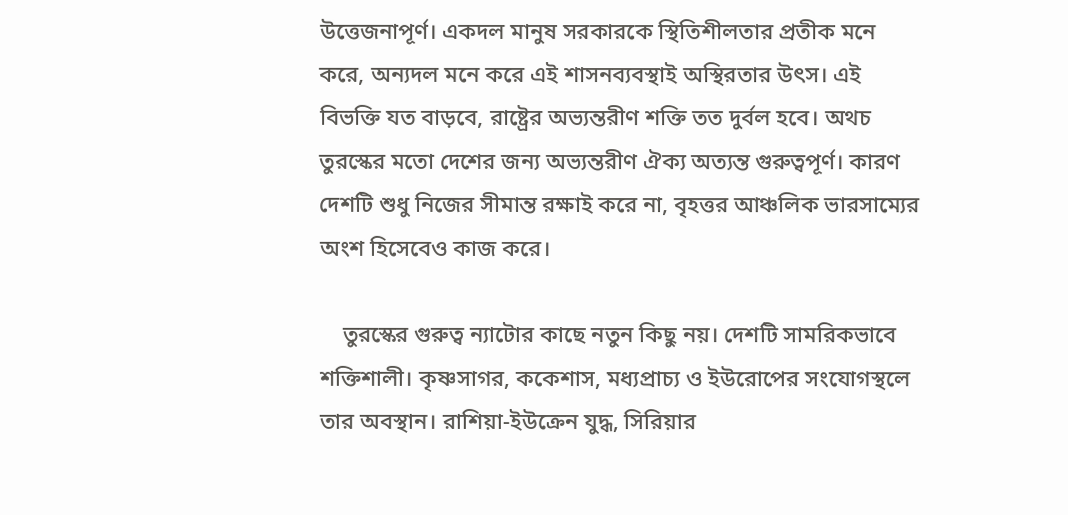উত্তেজনাপূর্ণ। একদল মানুষ সরকারকে স্থিতিশীলতার প্রতীক মনে করে, অন্যদল মনে করে এই শাসনব্যবস্থাই অস্থিরতার উৎস। এই বিভক্তি যত বাড়বে, রাষ্ট্রের অভ্যন্তরীণ শক্তি তত দুর্বল হবে। অথচ তুরস্কের মতো দেশের জন্য অভ্যন্তরীণ ঐক্য অত্যন্ত গুরুত্বপূর্ণ। কারণ দেশটি শুধু নিজের সীমান্ত রক্ষাই করে না, বৃহত্তর আঞ্চলিক ভারসাম্যের অংশ হিসেবেও কাজ করে।

    তুরস্কের গুরুত্ব ন্যাটোর কাছে নতুন কিছু নয়। দেশটি সামরিকভাবে শক্তিশালী। কৃষ্ণসাগর, ককেশাস, মধ্যপ্রাচ্য ও ইউরোপের সংযোগস্থলে তার অবস্থান। রাশিয়া-ইউক্রেন যুদ্ধ, সিরিয়ার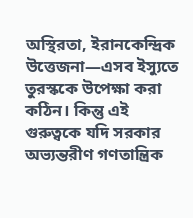অস্থিরতা, ইরানকেন্দ্রিক উত্তেজনা—এসব ইস্যুতে তুরস্ককে উপেক্ষা করা কঠিন। কিন্তু এই গুরুত্বকে যদি সরকার অভ্যন্তরীণ গণতান্ত্রিক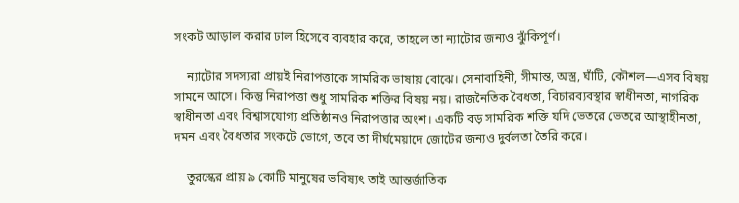সংকট আড়াল করার ঢাল হিসেবে ব্যবহার করে, তাহলে তা ন্যাটোর জন্যও ঝুঁকিপূর্ণ।

    ন্যাটোর সদস্যরা প্রায়ই নিরাপত্তাকে সামরিক ভাষায় বোঝে। সেনাবাহিনী, সীমান্ত, অস্ত্র, ঘাঁটি, কৌশল—এসব বিষয় সামনে আসে। কিন্তু নিরাপত্তা শুধু সামরিক শক্তির বিষয় নয়। রাজনৈতিক বৈধতা, বিচারব্যবস্থার স্বাধীনতা, নাগরিক স্বাধীনতা এবং বিশ্বাসযোগ্য প্রতিষ্ঠানও নিরাপত্তার অংশ। একটি বড় সামরিক শক্তি যদি ভেতরে ভেতরে আস্থাহীনতা, দমন এবং বৈধতার সংকটে ভোগে, তবে তা দীর্ঘমেয়াদে জোটের জন্যও দুর্বলতা তৈরি করে।

    তুরস্কের প্রায় ৯ কোটি মানুষের ভবিষ্যৎ তাই আন্তর্জাতিক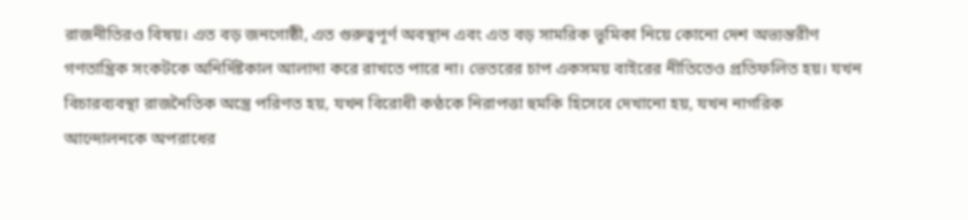রাজনীতিরও বিষয়। এত বড় জনগোষ্ঠী, এত গুরুত্বপূর্ণ অবস্থান এবং এত বড় সামরিক ভূমিকা নিয়ে কোনো দেশ অভ্যন্তরীণ গণতান্ত্রিক সংকটকে অনির্দিষ্টকাল আলাদা করে রাখতে পারে না। ভেতরের চাপ একসময় বাইরের নীতিতেও প্রতিফলিত হয়। যখন বিচারব্যবস্থা রাজনৈতিক অস্ত্রে পরিণত হয়, যখন বিরোধী কণ্ঠকে নিরাপত্তা হুমকি হিসেবে দেখানো হয়, যখন নাগরিক আন্দোলনকে অপরাধের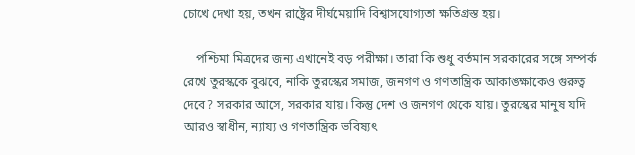চোখে দেখা হয়, তখন রাষ্ট্রের দীর্ঘমেয়াদি বিশ্বাসযোগ্যতা ক্ষতিগ্রস্ত হয়।

    পশ্চিমা মিত্রদের জন্য এখানেই বড় পরীক্ষা। তারা কি শুধু বর্তমান সরকারের সঙ্গে সম্পর্ক রেখে তুরস্ককে বুঝবে, নাকি তুরস্কের সমাজ, জনগণ ও গণতান্ত্রিক আকাঙ্ক্ষাকেও গুরুত্ব দেবে? সরকার আসে, সরকার যায়। কিন্তু দেশ ও জনগণ থেকে যায়। তুরস্কের মানুষ যদি আরও স্বাধীন, ন্যায্য ও গণতান্ত্রিক ভবিষ্যৎ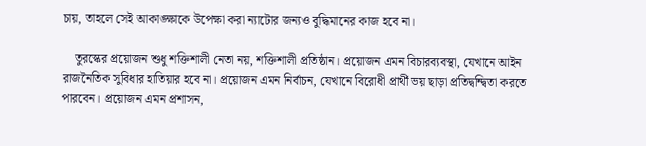চায়, তাহলে সেই আকাঙ্ক্ষাকে উপেক্ষা করা ন্যাটোর জন্যও বুদ্ধিমানের কাজ হবে না।

    তুরস্কের প্রয়োজন শুধু শক্তিশালী নেতা নয়, শক্তিশালী প্রতিষ্ঠান। প্রয়োজন এমন বিচারব্যবস্থা, যেখানে আইন রাজনৈতিক সুবিধার হাতিয়ার হবে না। প্রয়োজন এমন নির্বাচন, যেখানে বিরোধী প্রার্থী ভয় ছাড়া প্রতিদ্বন্দ্বিতা করতে পারবেন। প্রয়োজন এমন প্রশাসন,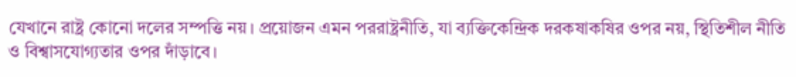যেখানে রাষ্ট্র কোনো দলের সম্পত্তি নয়। প্রয়োজন এমন পররাষ্ট্রনীতি, যা ব্যক্তিকেন্দ্রিক দরকষাকষির ওপর নয়, স্থিতিশীল নীতি ও বিশ্বাসযোগ্যতার ওপর দাঁড়াবে।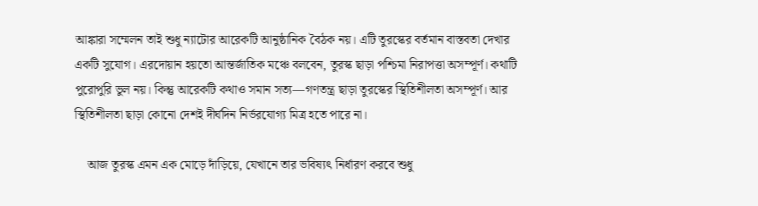আঙ্কারা সম্মেলন তাই শুধু ন্যাটোর আরেকটি আনুষ্ঠানিক বৈঠক নয়। এটি তুরস্কের বর্তমান বাস্তবতা দেখার একটি সুযোগ। এরদোয়ান হয়তো আন্তর্জাতিক মঞ্চে বলবেন, তুরস্ক ছাড়া পশ্চিমা নিরাপত্তা অসম্পূর্ণ। কথাটি পুরোপুরি ভুল নয়। কিন্তু আরেকটি কথাও সমান সত্য—গণতন্ত্র ছাড়া তুরস্কের স্থিতিশীলতা অসম্পূর্ণ। আর স্থিতিশীলতা ছাড়া কোনো দেশই দীর্ঘদিন নির্ভরযোগ্য মিত্র হতে পারে না।

    আজ তুরস্ক এমন এক মোড়ে দাঁড়িয়ে, যেখানে তার ভবিষ্যৎ নির্ধারণ করবে শুধু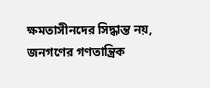ক্ষমতাসীনদের সিদ্ধান্ত নয়, জনগণের গণতান্ত্রিক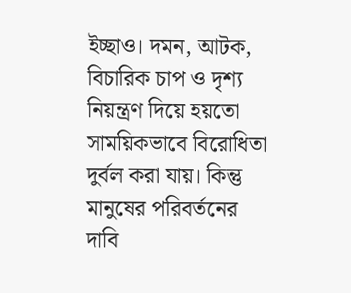ইচ্ছাও। দমন, আটক, বিচারিক চাপ ও দৃশ্য নিয়ন্ত্রণ দিয়ে হয়তো সাময়িকভাবে বিরোধিতা দুর্বল করা যায়। কিন্তু মানুষের পরিবর্তনের দাবি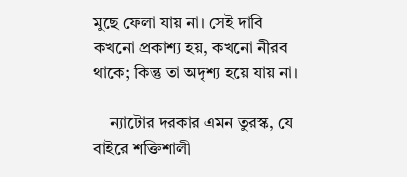মুছে ফেলা যায় না। সেই দাবি কখনো প্রকাশ্য হয়, কখনো নীরব থাকে; কিন্তু তা অদৃশ্য হয়ে যায় না।

    ন্যাটোর দরকার এমন তুরস্ক, যে বাইরে শক্তিশালী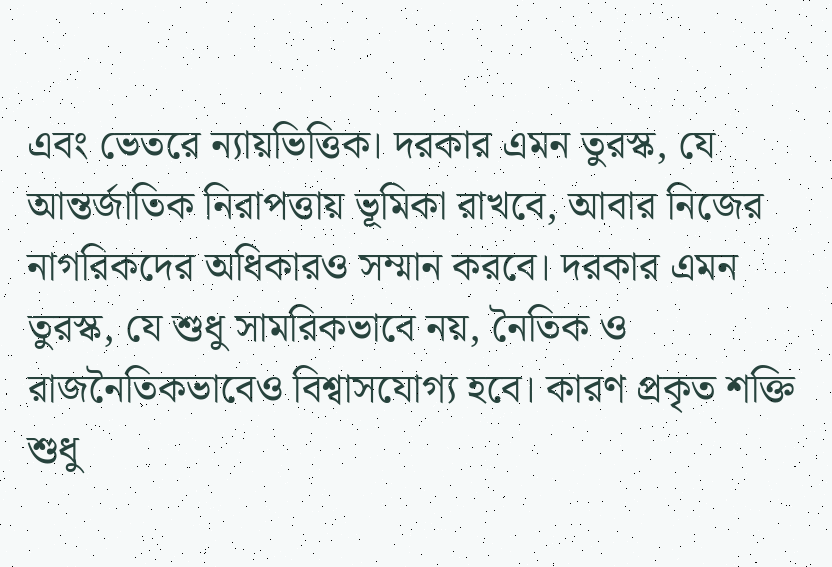এবং ভেতরে ন্যায়ভিত্তিক। দরকার এমন তুরস্ক, যে আন্তর্জাতিক নিরাপত্তায় ভূমিকা রাখবে, আবার নিজের নাগরিকদের অধিকারও সম্মান করবে। দরকার এমন তুরস্ক, যে শুধু সামরিকভাবে নয়, নৈতিক ও রাজনৈতিকভাবেও বিশ্বাসযোগ্য হবে। কারণ প্রকৃত শক্তি শুধু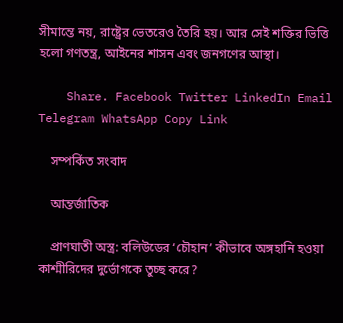সীমান্তে নয়, রাষ্ট্রের ভেতরেও তৈরি হয়। আর সেই শক্তির ভিত্তি হলো গণতন্ত্র, আইনের শাসন এবং জনগণের আস্থা।

    Share. Facebook Twitter LinkedIn Email Telegram WhatsApp Copy Link

    সম্পর্কিত সংবাদ

    আন্তর্জাতিক

    প্রাণঘাতী অস্ত্র: বলিউডের ‘চৌহান’ কীভাবে অঙ্গহানি হওয়া কাশ্মীরিদের দুর্ভোগকে তুচ্ছ করে?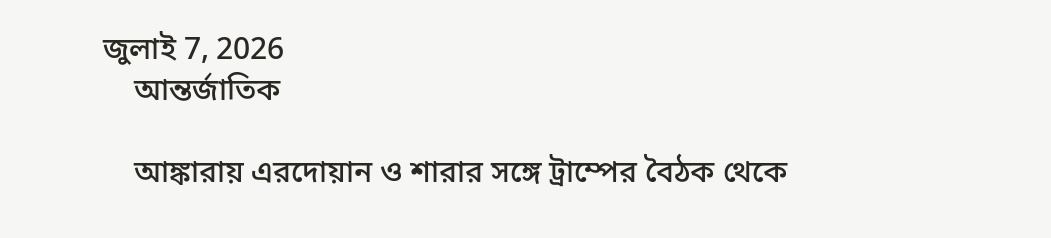জুলাই 7, 2026
    আন্তর্জাতিক

    আঙ্কারায় এরদোয়ান ও শারার সঙ্গে ট্রাম্পের বৈঠক থেকে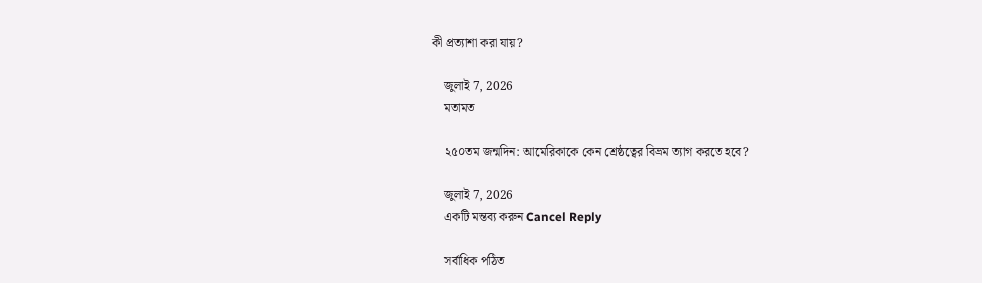কী প্রত্যাশা করা যায়?

    জুলাই 7, 2026
    মতামত

    ২৫০তম জন্মদিন: আমেরিকাকে কেন শ্রেষ্ঠত্বের বিভ্রম ত্যাগ করতে হবে?

    জুলাই 7, 2026
    একটি মন্তব্য করুন Cancel Reply

    সর্বাধিক পঠিত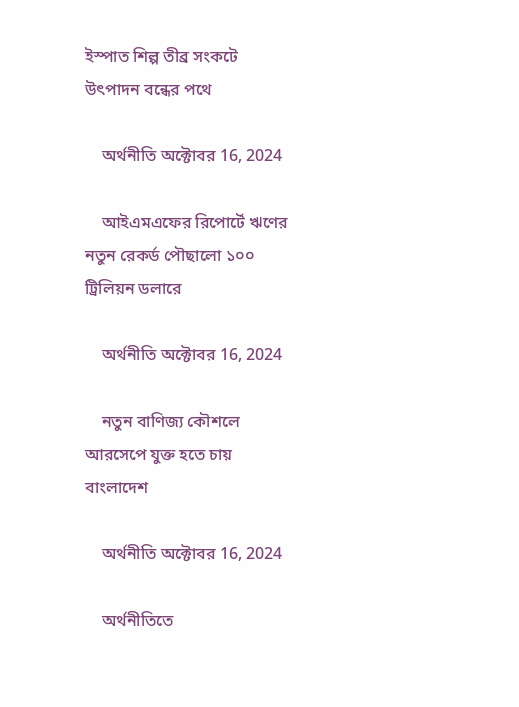ইস্পাত শিল্প তীব্র সংকটে উৎপাদন বন্ধের পথে

    অর্থনীতি অক্টোবর 16, 2024

    আইএমএফের রিপোর্টে ঋণের নতুন রেকর্ড পৌছালো ১০০ ট্রিলিয়ন ডলারে

    অর্থনীতি অক্টোবর 16, 2024

    নতুন বাণিজ্য কৌশলে আরসেপে যুক্ত হতে চায় বাংলাদেশ

    অর্থনীতি অক্টোবর 16, 2024

    অর্থনীতিতে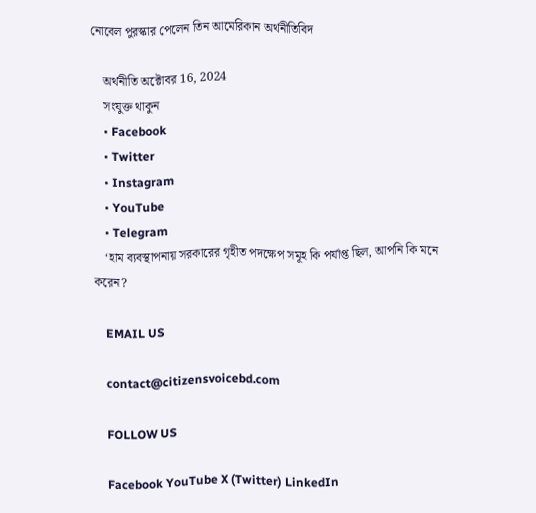নোবেল পুরস্কার পেলেন তিন আমেরিকান অর্থনীতিবিদ

    অর্থনীতি অক্টোবর 16, 2024
    সংযুক্ত থাকুন
    • Facebook
    • Twitter
    • Instagram
    • YouTube
    • Telegram
    ‘হাম ব্যবস্থাপনায় সরকারের গৃহীত পদক্ষেপ সমূহ কি পর্যাপ্ত ছিল, আপনি কি মনে করেন?

    EMAIL US

    contact@citizensvoicebd.com

    FOLLOW US

    Facebook YouTube X (Twitter) LinkedIn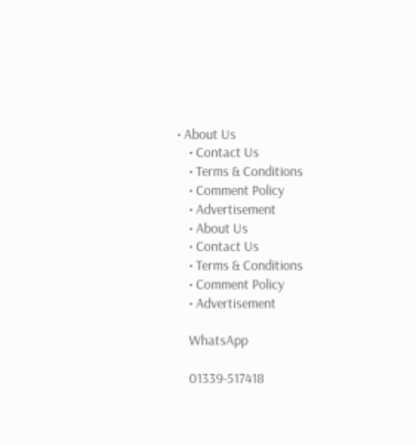• About Us
    • Contact Us
    • Terms & Conditions
    • Comment Policy
    • Advertisement
    • About Us
    • Contact Us
    • Terms & Conditions
    • Comment Policy
    • Advertisement

    WhatsApp

    01339-517418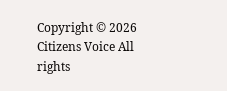Copyright © 2026 Citizens Voice All rights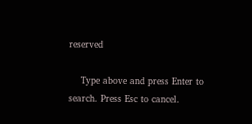reserved

    Type above and press Enter to search. Press Esc to cancel.